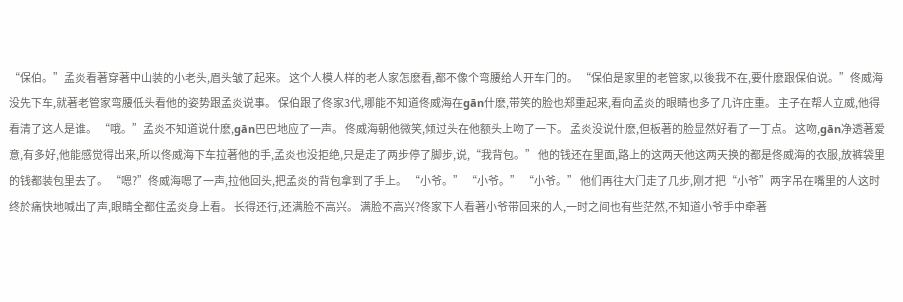“保伯。”孟炎看著穿著中山装的小老头,眉头皱了起来。 这个人模人样的老人家怎麽看,都不像个弯腰给人开车门的。 “保伯是家里的老管家,以後我不在,要什麽跟保伯说。”佟威海没先下车,就著老管家弯腰低头看他的姿势跟孟炎说事。 保伯跟了佟家3代,哪能不知道佟威海在gān什麽,带笑的脸也郑重起来,看向孟炎的眼睛也多了几许庄重。 主子在帮人立威,他得看清了这人是谁。 “哦。”孟炎不知道说什麽,gān巴巴地应了一声。 佟威海朝他微笑,倾过头在他额头上吻了一下。 孟炎没说什麽,但板著的脸显然好看了一丁点。 这吻,gān净透著爱意,有多好,他能感觉得出来,所以佟威海下车拉著他的手,孟炎也没拒绝,只是走了两步停了脚步,说,“我背包。” 他的钱还在里面,路上的这两天他这两天换的都是佟威海的衣服,放裤袋里的钱都装包里去了。 “嗯?”佟威海嗯了一声,拉他回头,把孟炎的背包拿到了手上。 “小爷。” “小爷。” “小爷。” 他们再往大门走了几步,刚才把“小爷”两字吊在嘴里的人这时终於痛快地喊出了声,眼睛全都住孟炎身上看。 长得还行,还满脸不高兴。 满脸不高兴?佟家下人看著小爷带回来的人,一时之间也有些茫然,不知道小爷手中牵著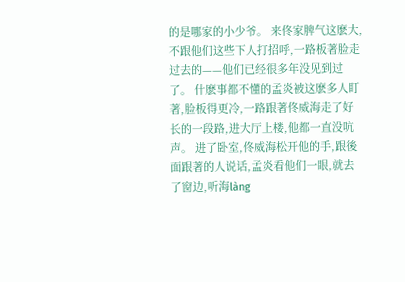的是哪家的小少爷。 来佟家脾气这麽大,不跟他们这些下人打招呼,一路板著脸走过去的——他们已经很多年没见到过了。 什麽事都不懂的孟炎被这麽多人盯著,脸板得更冷,一路跟著佟威海走了好长的一段路,进大厅上楼,他都一直没吭声。 进了卧室,佟威海松开他的手,跟後面跟著的人说话,孟炎看他们一眼,就去了窗边,听海làng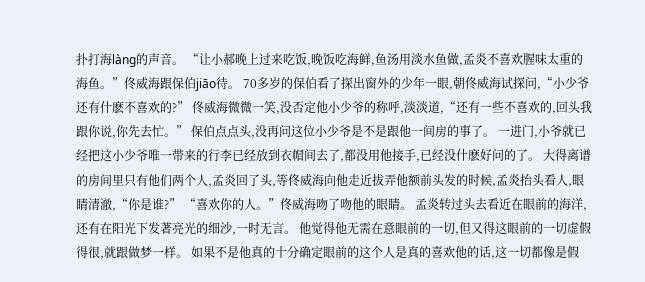扑打海làng的声音。 “让小郝晚上过来吃饭,晚饭吃海鲜,鱼汤用淡水鱼做,孟炎不喜欢腥味太重的海鱼。”佟威海跟保伯jiāo待。 70多岁的保伯看了探出窗外的少年一眼,朝佟威海试探问,“小少爷还有什麽不喜欢的?” 佟威海微微一笑,没否定他小少爷的称呼,淡淡道,“还有一些不喜欢的,回头我跟你说,你先去忙。” 保伯点点头,没再问这位小少爷是不是跟他一间房的事了。 一进门,小爷就已经把这小少爷唯一带来的行李已经放到衣帽间去了,都没用他接手,已经没什麽好问的了。 大得离谱的房间里只有他们两个人,孟炎回了头,等佟威海向他走近拔弄他额前头发的时候,孟炎抬头看人,眼睛清澈,“你是谁?” “喜欢你的人。”佟威海吻了吻他的眼睛。 孟炎转过头去看近在眼前的海洋,还有在阳光下发著亮光的细沙,一时无言。 他觉得他无需在意眼前的一切,但又得这眼前的一切虚假得很,就跟做梦一样。 如果不是他真的十分确定眼前的这个人是真的喜欢他的话,这一切都像是假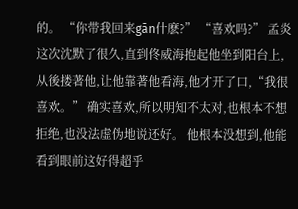的。 “你带我回来gān什麽?” “喜欢吗?” 孟炎这次沈默了很久,直到佟威海抱起他坐到阳台上,从後搂著他,让他靠著他看海,他才开了口,“我很喜欢。” 确实喜欢,所以明知不太对,也根本不想拒绝,也没法虚伪地说还好。 他根本没想到,他能看到眼前这好得超乎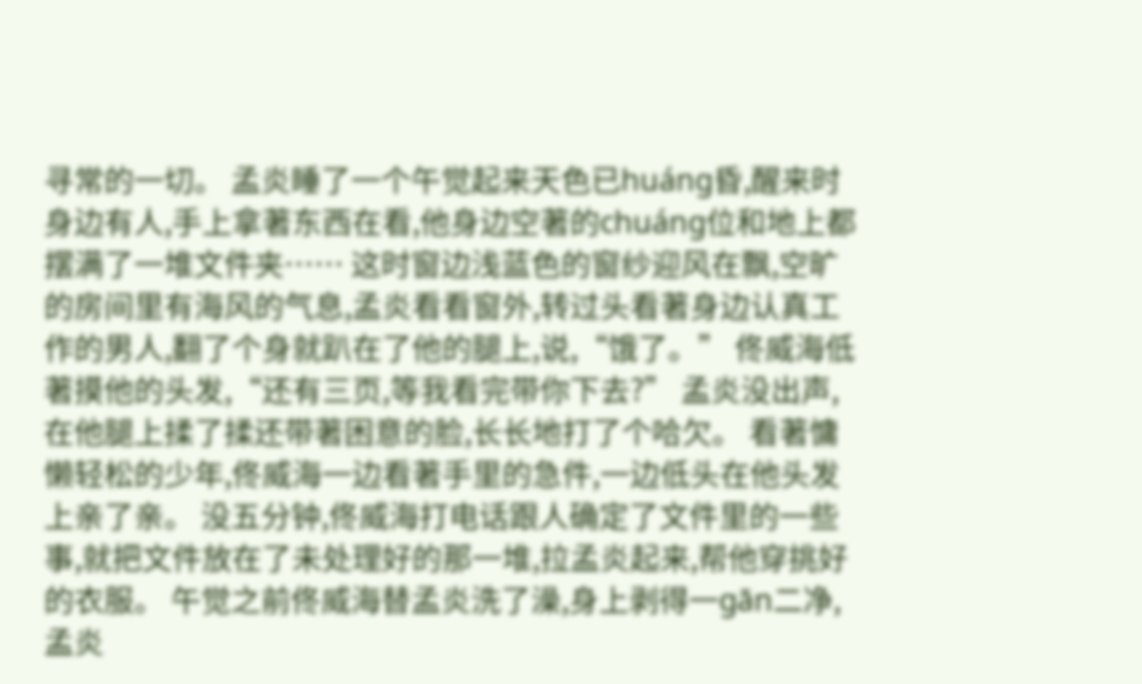寻常的一切。 孟炎睡了一个午觉起来天色已huáng昏,醒来时身边有人,手上拿著东西在看,他身边空著的chuáng位和地上都摆满了一堆文件夹…… 这时窗边浅蓝色的窗纱迎风在飘,空旷的房间里有海风的气息,孟炎看看窗外,转过头看著身边认真工作的男人,翻了个身就趴在了他的腿上,说,“饿了。” 佟威海低著摸他的头发,“还有三页,等我看完带你下去?” 孟炎没出声,在他腿上揉了揉还带著困意的脸,长长地打了个哈欠。 看著慵懒轻松的少年,佟威海一边看著手里的急件,一边低头在他头发上亲了亲。 没五分钟,佟威海打电话跟人确定了文件里的一些事,就把文件放在了未处理好的那一堆,拉孟炎起来,帮他穿挑好的衣服。 午觉之前佟威海替孟炎洗了澡,身上剥得一gān二净,孟炎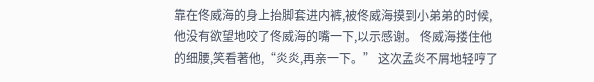靠在佟威海的身上抬脚套进内裤,被佟威海摸到小弟弟的时候,他没有欲望地咬了佟威海的嘴一下,以示感谢。 佟威海搂住他的细腰,笑看著他,“炎炎,再亲一下。” 这次孟炎不屑地轻哼了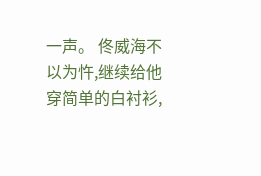一声。 佟威海不以为忤,继续给他穿简单的白衬衫,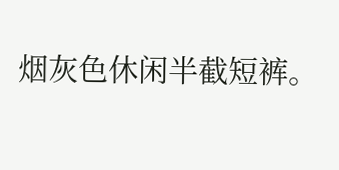烟灰色休闲半截短裤。